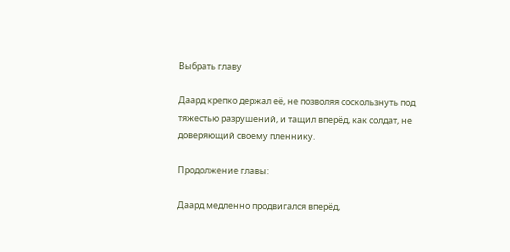Выбрать главу

Даард крепко держал её, не позволяя соскользнуть под тяжестью разрушений, и тащил вперёд, как солдат, не доверяющий своему пленнику.

Продолжение главы:

Даард медленно продвигался вперёд,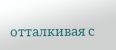отталкивая с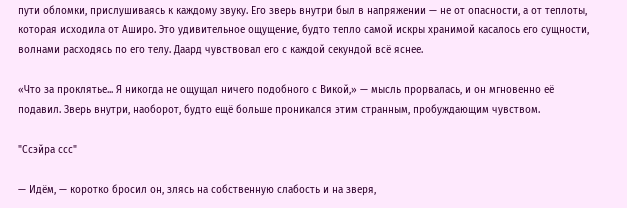пути обломки, прислушиваясь к каждому звуку. Его зверь внутри был в напряжении — не от опасности, а от теплоты, которая исходила от Аширо. Это удивительное ощущение, будто тепло самой искры хранимой касалось его сущности, волнами расходясь по его телу. Даард чувствовал его с каждой секундой всё яснее.

«Что за проклятье... Я никогда не ощущал ничего подобного с Викой,» — мысль прорвалась, и он мгновенно её подавил. Зверь внутри, наоборот, будто ещё больше проникался этим странным, пробуждающим чувством.

"Ссэйра ссс"

— Идём, — коротко бросил он, злясь на собственную слабость и на зверя,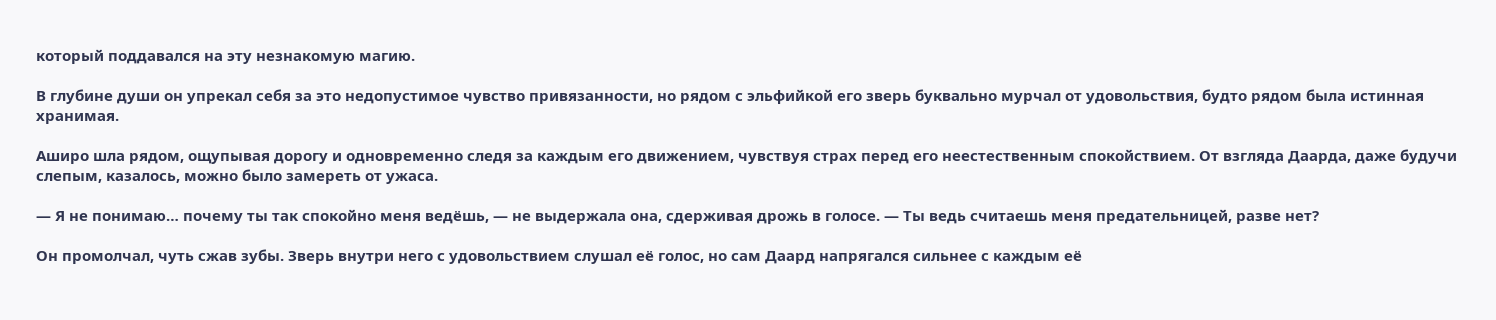который поддавался на эту незнакомую магию.

В глубине души он упрекал себя за это недопустимое чувство привязанности, но рядом с эльфийкой его зверь буквально мурчал от удовольствия, будто рядом была истинная хранимая.

Аширо шла рядом, ощупывая дорогу и одновременно следя за каждым его движением, чувствуя страх перед его неестественным спокойствием. От взгляда Даарда, даже будучи слепым, казалось, можно было замереть от ужаса.

— Я не понимаю… почему ты так спокойно меня ведёшь, — не выдержала она, сдерживая дрожь в голосе. — Ты ведь считаешь меня предательницей, разве нет?

Он промолчал, чуть сжав зубы. Зверь внутри него с удовольствием слушал её голос, но сам Даард напрягался сильнее с каждым её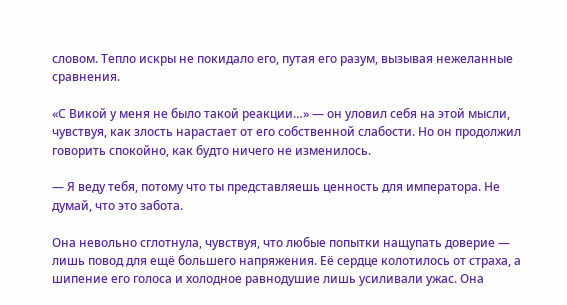словом. Тепло искры не покидало его, путая его разум, вызывая нежеланные сравнения.

«С Викой у меня не было такой реакции…» — он уловил себя на этой мысли, чувствуя, как злость нарастает от его собственной слабости. Но он продолжил говорить спокойно, как будто ничего не изменилось.

— Я веду тебя, потому что ты представляешь ценность для императора. Не думай, что это забота.

Она невольно сглотнула, чувствуя, что любые попытки нащупать доверие — лишь повод для ещё большего напряжения. Её сердце колотилось от страха, а шипение его голоса и холодное равнодушие лишь усиливали ужас. Она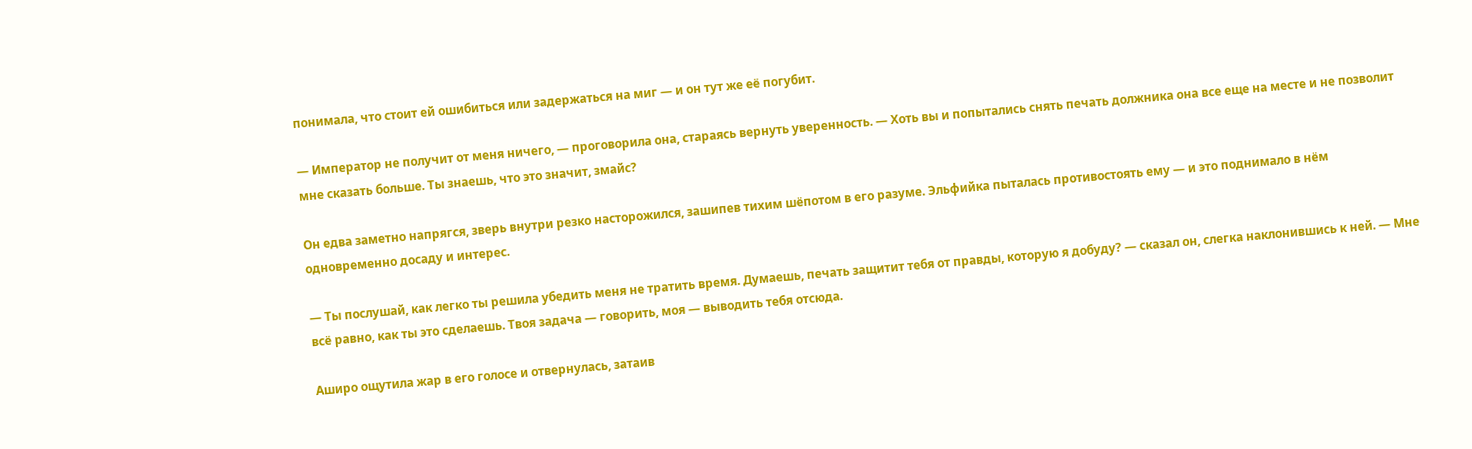понимала, что стоит ей ошибиться или задержаться на миг — и он тут же её погубит.

— Император не получит от меня ничего, — проговорила она, стараясь вернуть уверенность. — Хоть вы и попытались снять печать должника она все еще на месте и не позволит мне сказать больше. Ты знаешь, что это значит, змайс?

Он едва заметно напрягся, зверь внутри резко насторожился, зашипев тихим шёпотом в его разуме. Эльфийка пыталась противостоять ему — и это поднимало в нём одновременно досаду и интерес.

— Ты послушай, как легко ты решила убедить меня не тратить время. Думаешь, печать защитит тебя от правды, которую я добуду? — сказал он, слегка наклонившись к ней. — Мне всё равно, как ты это сделаешь. Твоя задача — говорить, моя — выводить тебя отсюда.

Аширо ощутила жар в его голосе и отвернулась, затаив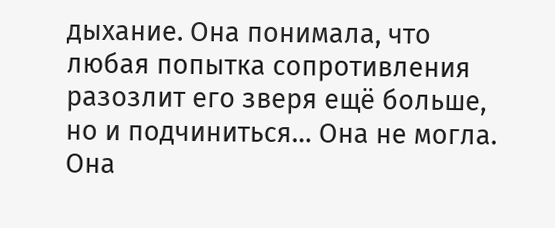дыхание. Она понимала, что любая попытка сопротивления разозлит его зверя ещё больше, но и подчиниться… Она не могла. Она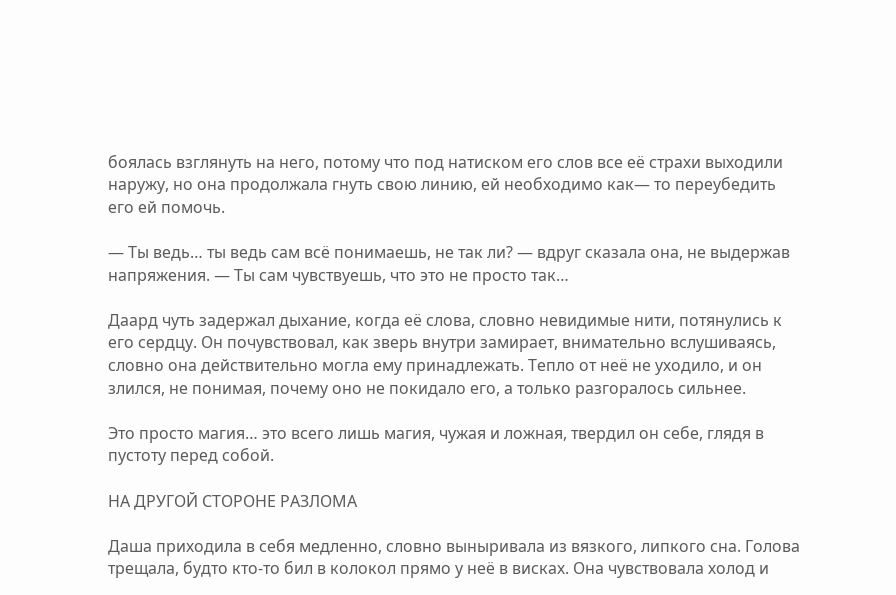боялась взглянуть на него, потому что под натиском его слов все её страхи выходили наружу, но она продолжала гнуть свою линию, ей необходимо как— то переубедить его ей помочь.

— Ты ведь… ты ведь сам всё понимаешь, не так ли? — вдруг сказала она, не выдержав напряжения. — Ты сам чувствуешь, что это не просто так…

Даард чуть задержал дыхание, когда её слова, словно невидимые нити, потянулись к его сердцу. Он почувствовал, как зверь внутри замирает, внимательно вслушиваясь, словно она действительно могла ему принадлежать. Тепло от неё не уходило, и он злился, не понимая, почему оно не покидало его, а только разгоралось сильнее.

Это просто магия… это всего лишь магия, чужая и ложная, твердил он себе, глядя в пустоту перед собой.

НА ДРУГОЙ СТОРОНЕ РАЗЛОМА

Даша приходила в себя медленно, словно выныривала из вязкого, липкого сна. Голова трещала, будто кто-то бил в колокол прямо у неё в висках. Она чувствовала холод и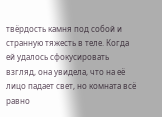твёрдость камня под собой и странную тяжесть в теле. Когда ей удалось сфокусировать взгляд, она увидела, что на её лицо падает свет, но комната всё равно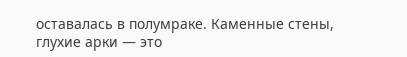оставалась в полумраке. Каменные стены, глухие арки — это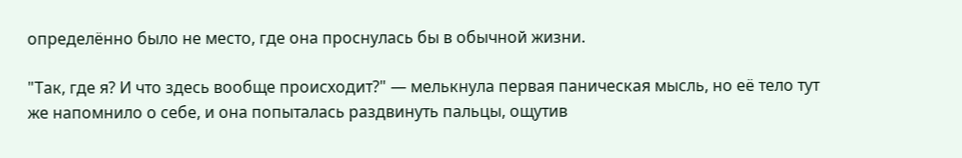определённо было не место, где она проснулась бы в обычной жизни.

"Так, где я? И что здесь вообще происходит?" — мелькнула первая паническая мысль, но её тело тут же напомнило о себе, и она попыталась раздвинуть пальцы, ощутив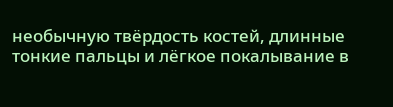необычную твёрдость костей, длинные тонкие пальцы и лёгкое покалывание в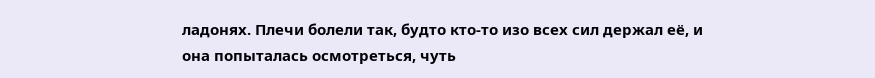ладонях. Плечи болели так, будто кто-то изо всех сил держал её, и она попыталась осмотреться, чуть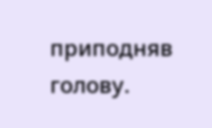приподняв голову.